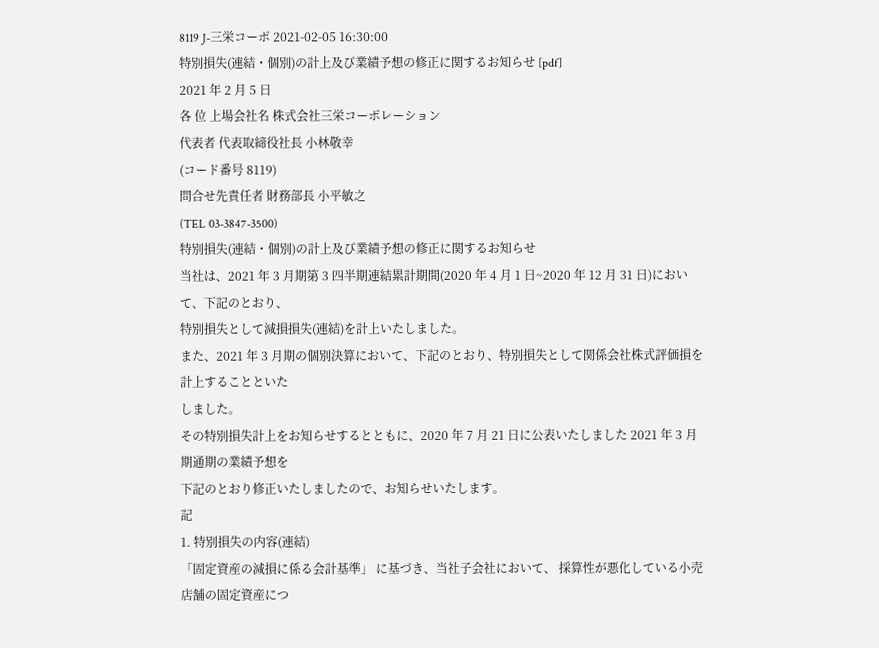8119 J-三栄コーポ 2021-02-05 16:30:00
特別損失(連結・個別)の計上及び業績予想の修正に関するお知らせ [pdf]
2021 年 2 月 5 日
各 位 上場会社名 株式会社三栄コーポレーション
代表者 代表取締役社長 小林敬幸
(コード番号 8119)
問合せ先責任者 財務部長 小平敏之
(TEL 03-3847-3500)
特別損失(連結・個別)の計上及び業績予想の修正に関するお知らせ
当社は、2021 年 3 月期第 3 四半期連結累計期間(2020 年 4 月 1 日~2020 年 12 月 31 日)において、下記のとおり、
特別損失として減損損失(連結)を計上いたしました。
また、2021 年 3 月期の個別決算において、下記のとおり、特別損失として関係会社株式評価損を計上することといた
しました。
その特別損失計上をお知らせするとともに、2020 年 7 月 21 日に公表いたしました 2021 年 3 月期通期の業績予想を
下記のとおり修正いたしましたので、お知らせいたします。
記
1. 特別損失の内容(連結)
「固定資産の減損に係る会計基準」 に基づき、当社子会社において、 採算性が悪化している小売店舗の固定資産につ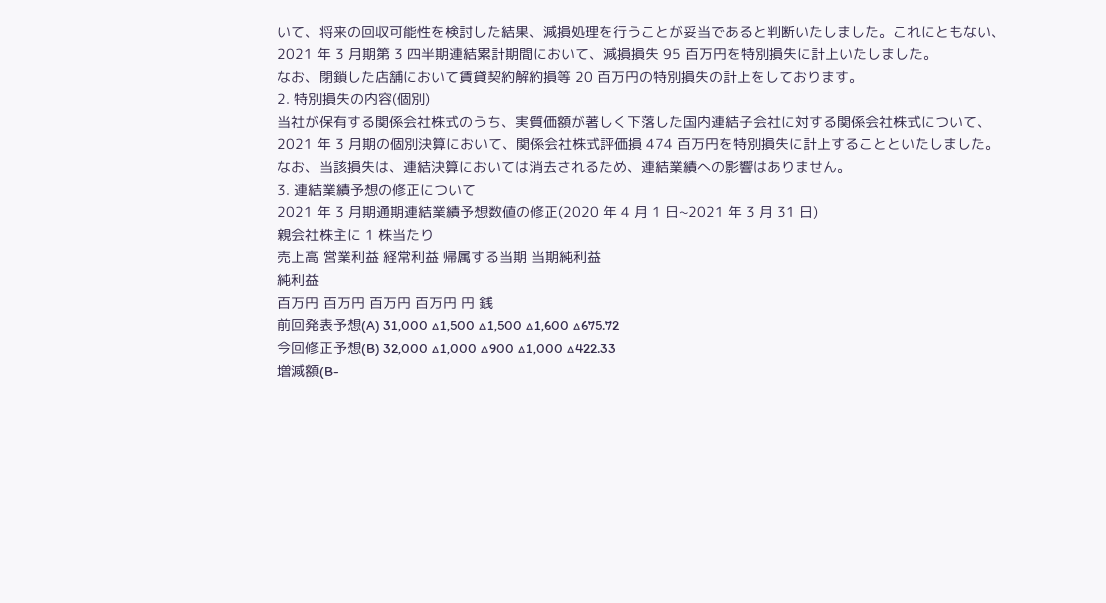いて、将来の回収可能性を検討した結果、減損処理を行うことが妥当であると判断いたしました。これにともない、
2021 年 3 月期第 3 四半期連結累計期間において、減損損失 95 百万円を特別損失に計上いたしました。
なお、閉鎖した店舗において賃貸契約解約損等 20 百万円の特別損失の計上をしております。
2. 特別損失の内容(個別)
当社が保有する関係会社株式のうち、実質価額が著しく下落した国内連結子会社に対する関係会社株式について、
2021 年 3 月期の個別決算において、関係会社株式評価損 474 百万円を特別損失に計上することといたしました。
なお、当該損失は、連結決算においては消去されるため、連結業績への影響はありません。
3. 連結業績予想の修正について
2021 年 3 月期通期連結業績予想数値の修正(2020 年 4 月 1 日~2021 年 3 月 31 日)
親会社株主に 1 株当たり
売上高 営業利益 経常利益 帰属する当期 当期純利益
純利益
百万円 百万円 百万円 百万円 円 銭
前回発表予想(A) 31,000 △1,500 △1,500 △1,600 △675.72
今回修正予想(B) 32,000 △1,000 △900 △1,000 △422.33
増減額(B-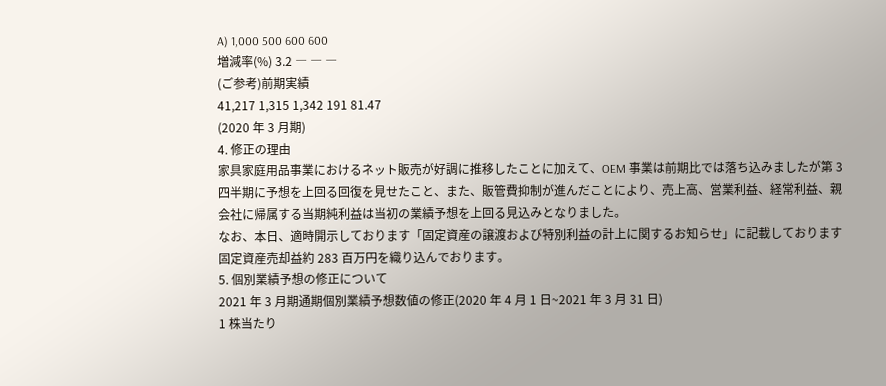A) 1,000 500 600 600
増減率(%) 3.2 ― ― ―
(ご参考)前期実績
41,217 1,315 1,342 191 81.47
(2020 年 3 月期)
4. 修正の理由
家具家庭用品事業におけるネット販売が好調に推移したことに加えて、OEM 事業は前期比では落ち込みましたが第 3
四半期に予想を上回る回復を見せたこと、また、販管費抑制が進んだことにより、売上高、営業利益、経常利益、親
会社に帰属する当期純利益は当初の業績予想を上回る見込みとなりました。
なお、本日、適時開示しております「固定資産の譲渡および特別利益の計上に関するお知らせ」に記載しております
固定資産売却益約 283 百万円を織り込んでおります。
5. 個別業績予想の修正について
2021 年 3 月期通期個別業績予想数値の修正(2020 年 4 月 1 日~2021 年 3 月 31 日)
1 株当たり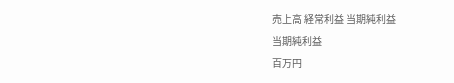売上高 経常利益 当期純利益
当期純利益
百万円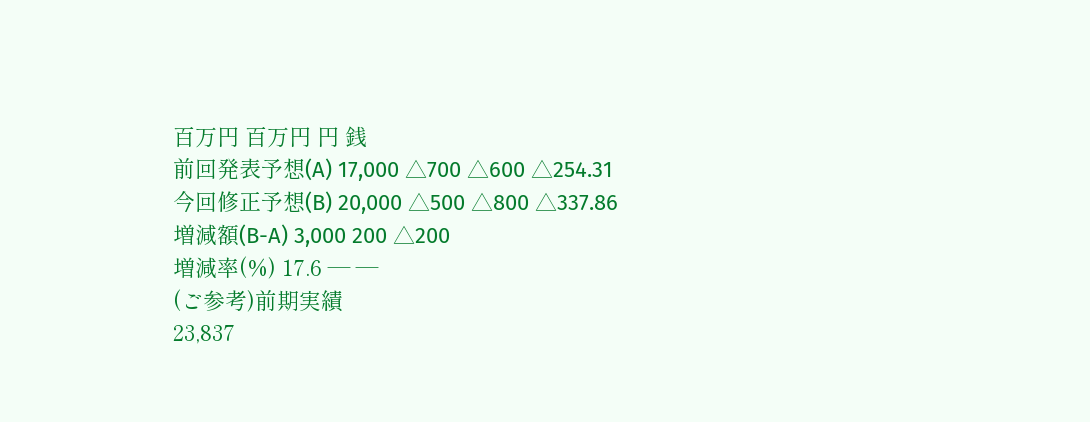百万円 百万円 円 銭
前回発表予想(A) 17,000 △700 △600 △254.31
今回修正予想(B) 20,000 △500 △800 △337.86
増減額(B-A) 3,000 200 △200
増減率(%) 17.6 ― ―
(ご参考)前期実績
23,837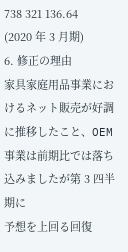738 321 136.64
(2020 年 3 月期)
6. 修正の理由
家具家庭用品事業におけるネット販売が好調に推移したこと、OEM 事業は前期比では落ち込みましたが第 3 四半期に
予想を上回る回復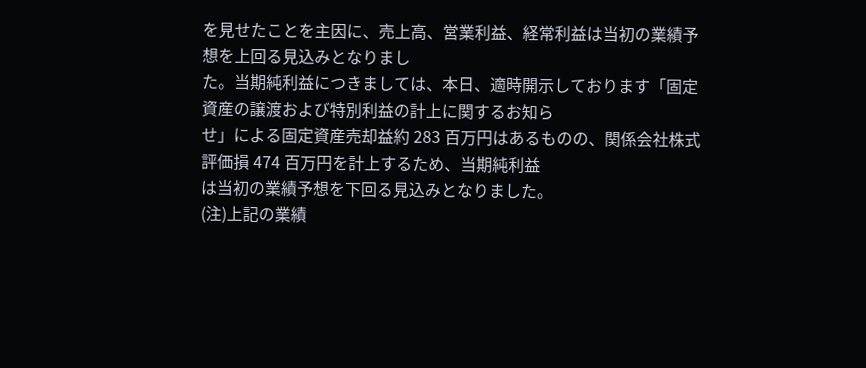を見せたことを主因に、売上高、営業利益、経常利益は当初の業績予想を上回る見込みとなりまし
た。当期純利益につきましては、本日、適時開示しております「固定資産の譲渡および特別利益の計上に関するお知ら
せ」による固定資産売却益約 283 百万円はあるものの、関係会社株式評価損 474 百万円を計上するため、当期純利益
は当初の業績予想を下回る見込みとなりました。
(注)上記の業績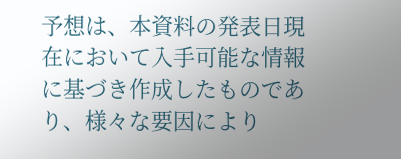予想は、本資料の発表日現在において入手可能な情報に基づき作成したものであり、様々な要因により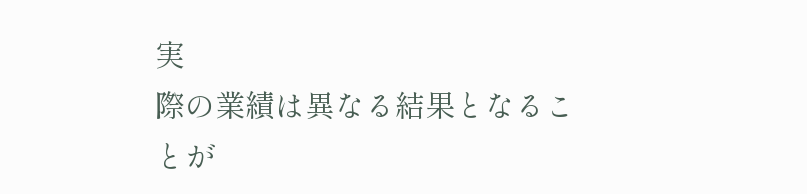実
際の業績は異なる結果となることが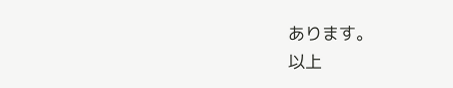あります。
以上